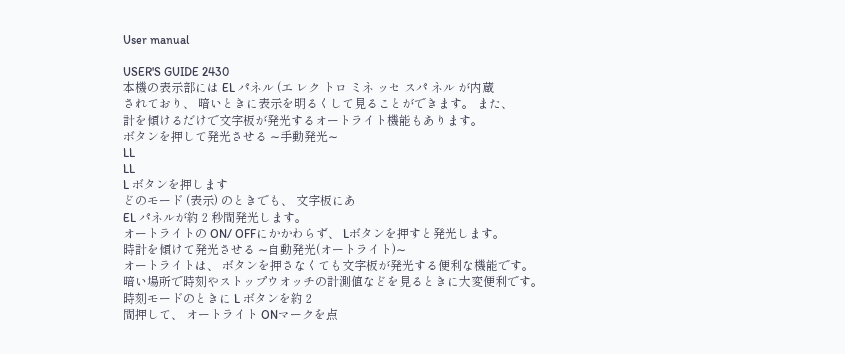User manual

USER'S GUIDE 2430
本機の表示部には EL パネル (エ レク トロ ミネ ッセ スパ ネル が内蔵
されており、 暗いときに表示を明るくして見ることができます。 また、
計を傾けるだけで文字板が発光するオートライト機能もあります。
ボタンを押して発光させる ∼手動発光∼
LL
LL
L ボタンを押します
どのモード (表示) のときでも、 文字板にあ
EL パネルが約 2 秒間発光します。
オートライトの ON/ OFFにかかわらず、 Lボタンを押すと発光します。
時計を傾けて発光させる ∼自動発光(オートライト)∼
オートライトは、 ボタンを押さなくても文字板が発光する便利な機能です。
暗い場所で時刻やストップウオッチの計測値などを見るときに大変便利です。
時刻モードのときに L ボタンを約 2
間押して、 オートライト ONマークを点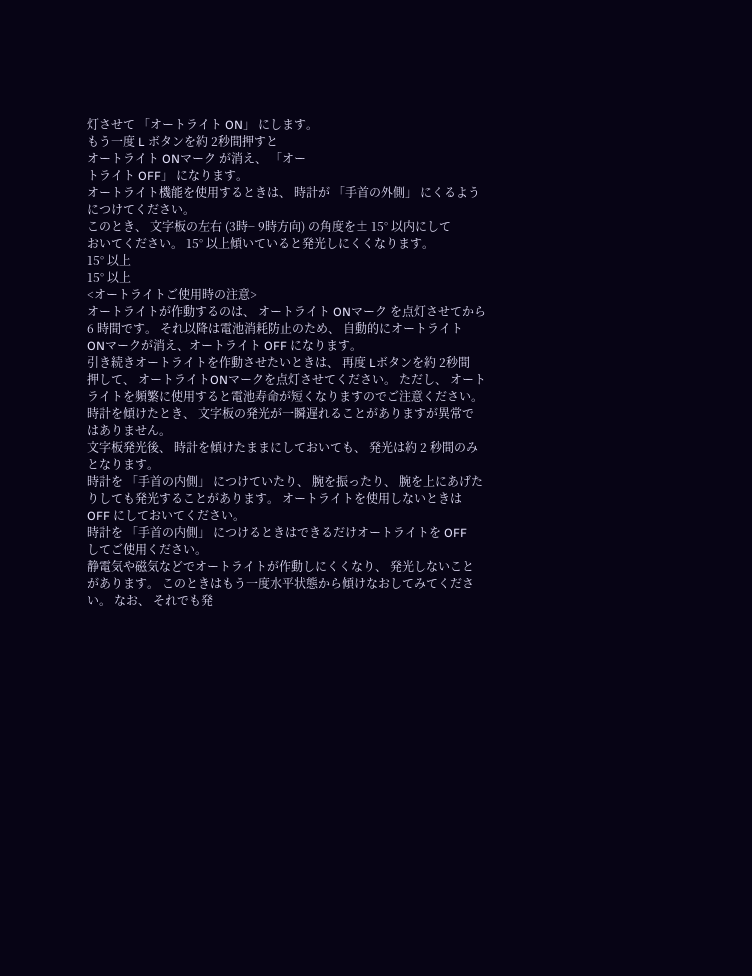灯させて 「オートライト ON」 にします。
もう一度 L ボタンを約 2秒間押すと
オートライト ONマーク が消え、 「オー
トライト OFF」 になります。
オートライト機能を使用するときは、 時計が 「手首の外側」 にくるよう
につけてください。
このとき、 文字板の左右 (3時− 9時方向) の角度を± 15° 以内にして
おいてください。 15° 以上傾いていると発光しにくくなります。
15° 以上
15° 以上
<オートライトご使用時の注意>
オートライトが作動するのは、 オートライト ONマーク を点灯させてから
6 時間です。 それ以降は電池消耗防止のため、 自動的にオートライト
ONマークが消え、オートライト OFF になります。
引き続きオートライトを作動させたいときは、 再度 Lボタンを約 2秒間
押して、 オートライトONマークを点灯させてください。 ただし、 オート
ライトを頻繁に使用すると電池寿命が短くなりますのでご注意ください。
時計を傾けたとき、 文字板の発光が一瞬遅れることがありますが異常で
はありません。
文字板発光後、 時計を傾けたままにしておいても、 発光は約 2 秒間のみ
となります。
時計を 「手首の内側」 につけていたり、 腕を振ったり、 腕を上にあげた
りしても発光することがあります。 オートライトを使用しないときは
OFF にしておいてください。
時計を 「手首の内側」 につけるときはできるだけオートライトを OFF
してご使用ください。
静電気や磁気などでオートライトが作動しにくくなり、 発光しないこと
があります。 このときはもう一度水平状態から傾けなおしてみてくださ
い。 なお、 それでも発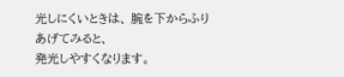光しにくいときは、 腕を下からふりあげてみると、
発光しやすくなります。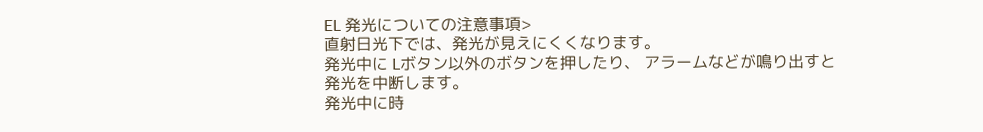EL 発光についての注意事項>
直射日光下では、発光が見えにくくなります。
発光中に Lボタン以外のボタンを押したり、 アラームなどが鳴り出すと
発光を中断します。
発光中に時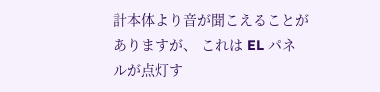計本体より音が聞こえることがありますが、 これは EL パネ
ルが点灯す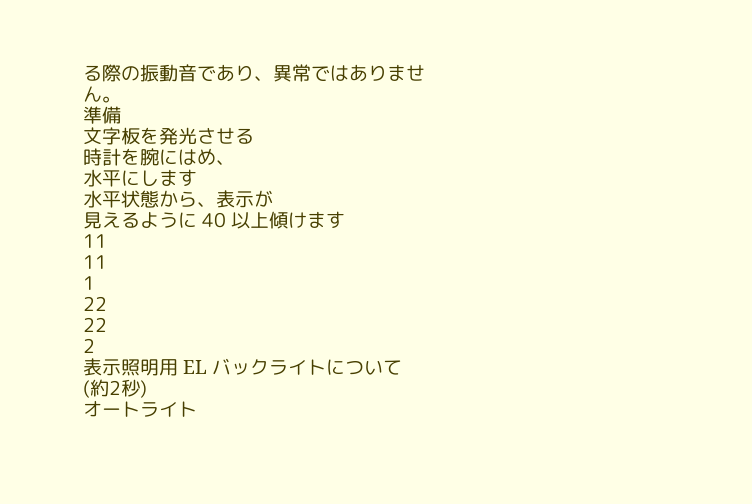る際の振動音であり、異常ではありません。
準備
文字板を発光させる
時計を腕にはめ、
水平にします
水平状態から、表示が
見えるように 40 以上傾けます
11
11
1
22
22
2
表示照明用 EL バックライトについて
(約2秒)
オートライト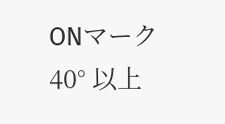ONマーク
40° 以上